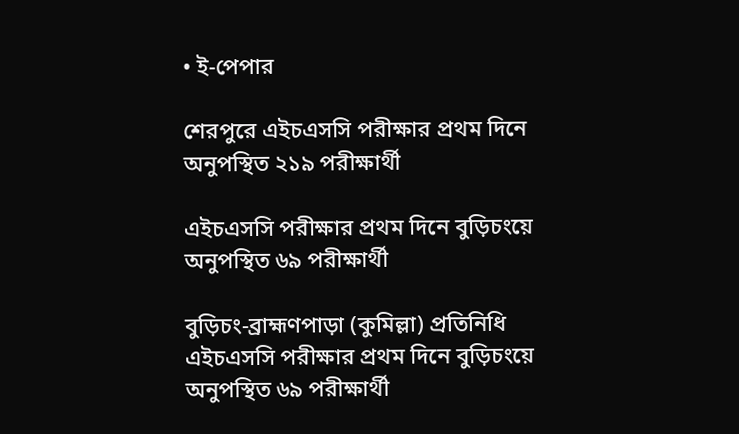• ই-পেপার

শেরপুরে এইচএসসি পরীক্ষার প্রথম দিনে অনুপস্থিত ২১৯ পরীক্ষার্থী

এইচএসসি পরীক্ষার প্রথম দিনে বুড়িচংয়ে অনুপস্থিত ৬৯ পরীক্ষার্থী

বুড়িচং-ব্রাহ্মণপাড়া (কুমিল্লা) প্রতিনিধি
এইচএসসি পরীক্ষার প্রথম দিনে বুড়িচংয়ে অনুপস্থিত ৬৯ পরীক্ষার্থী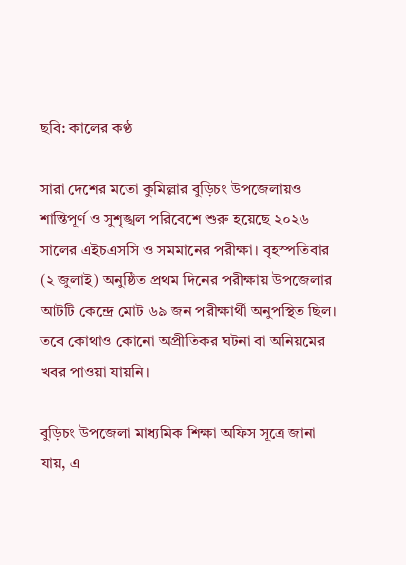ছবি: কালের কণ্ঠ

সারা দেশের মতো কুমিল্লার বুড়িচং উপজেলায়ও শান্তিপূর্ণ ও সুশৃঙ্খল পরিবেশে শুরু হয়েছে ২০২৬ সালের এইচএসসি ও সমমানের পরীক্ষা। বৃহস্পতিবার (২ জুলাই) অনুষ্ঠিত প্রথম দিনের পরীক্ষায় উপজেলার আটটি কেন্দ্রে মোট ৬৯ জন পরীক্ষার্থী অনুপস্থিত ছিল। তবে কোথাও কোনো অপ্রীতিকর ঘটনা বা অনিয়মের খবর পাওয়া যায়নি।

বুড়িচং উপজেলা মাধ্যমিক শিক্ষা অফিস সূত্রে জানা যায়, এ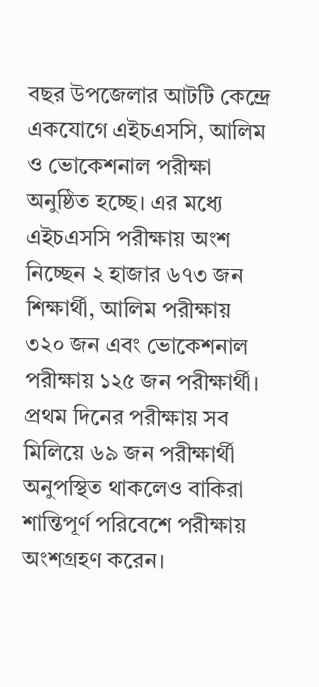বছর উপজেলার আটটি কেন্দ্রে একযোগে এইচএসসি, আলিম ও ভোকেশনাল পরীক্ষা অনুষ্ঠিত হচ্ছে। এর মধ্যে এইচএসসি পরীক্ষায় অংশ নিচ্ছেন ২ হাজার ৬৭৩ জন শিক্ষার্থী, আলিম পরীক্ষায় ৩২০ জন এবং ভোকেশনাল পরীক্ষায় ১২৫ জন পরীক্ষার্থী। প্রথম দিনের পরীক্ষায় সব মিলিয়ে ৬৯ জন পরীক্ষার্থী অনুপস্থিত থাকলেও বাকিরা শান্তিপূর্ণ পরিবেশে পরীক্ষায় অংশগ্রহণ করেন।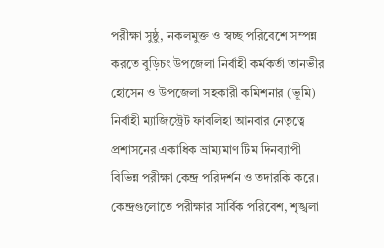পরীক্ষা সুষ্ঠু, নকলমুক্ত ও স্বচ্ছ পরিবেশে সম্পন্ন করতে বুড়িচং উপজেলা নির্বাহী কর্মকর্তা তানভীর হোসেন ও উপজেলা সহকারী কমিশনার (ভূমি) নির্বাহী ম্যাজিস্ট্রেট ফাবলিহা আনবার নেতৃত্বে প্রশাসনের একাধিক ভ্রাম্যমাণ টিম দিনব্যাপী বিভিন্ন পরীক্ষা কেন্দ্র পরিদর্শন ও তদারকি করে। কেন্দ্রগুলোতে পরীক্ষার সার্বিক পরিবেশ, শৃঙ্খলা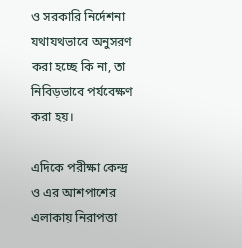ও সরকারি নির্দেশনা যথাযথভাবে অনুসরণ করা হচ্ছে কি না, তা নিবিড়ভাবে পর্যবেক্ষণ করা হয়।

এদিকে পরীক্ষা কেন্দ্র ও এর আশপাশের এলাকায় নিরাপত্তা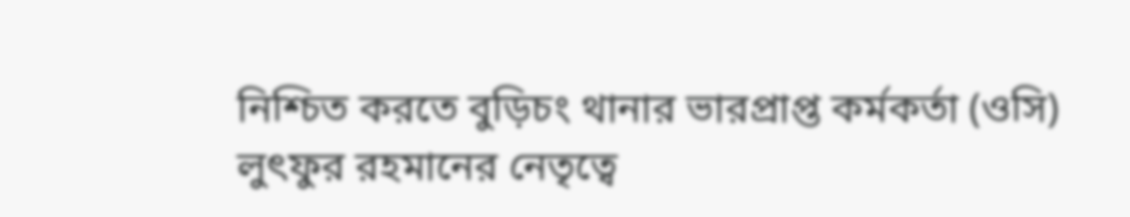নিশ্চিত করতে বুড়িচং থানার ভারপ্রাপ্ত কর্মকর্তা (ওসি) লুৎফুর রহমানের নেতৃত্বে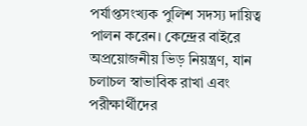পর্যাপ্তসংখ্যক পুলিশ সদস্য দায়িত্ব পালন করেন। কেন্দ্রের বাইরে অপ্রয়োজনীয় ভিড় নিয়ন্ত্রণ, যান চলাচল স্বাভাবিক রাখা এবং পরীক্ষার্থীদের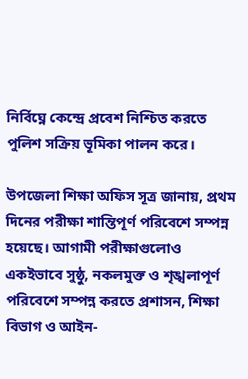নির্বিঘ্নে কেন্দ্রে প্রবেশ নিশ্চিত করতে পুলিশ সক্রিয় ভূমিকা পালন করে।

উপজেলা শিক্ষা অফিস সূত্র জানায়, প্রথম দিনের পরীক্ষা শান্তিপূর্ণ পরিবেশে সম্পন্ন হয়েছে। আগামী পরীক্ষাগুলোও একইভাবে সুষ্ঠু, নকলমুক্ত ও শৃঙ্খলাপূর্ণ পরিবেশে সম্পন্ন করতে প্রশাসন, শিক্ষা বিভাগ ও আইন-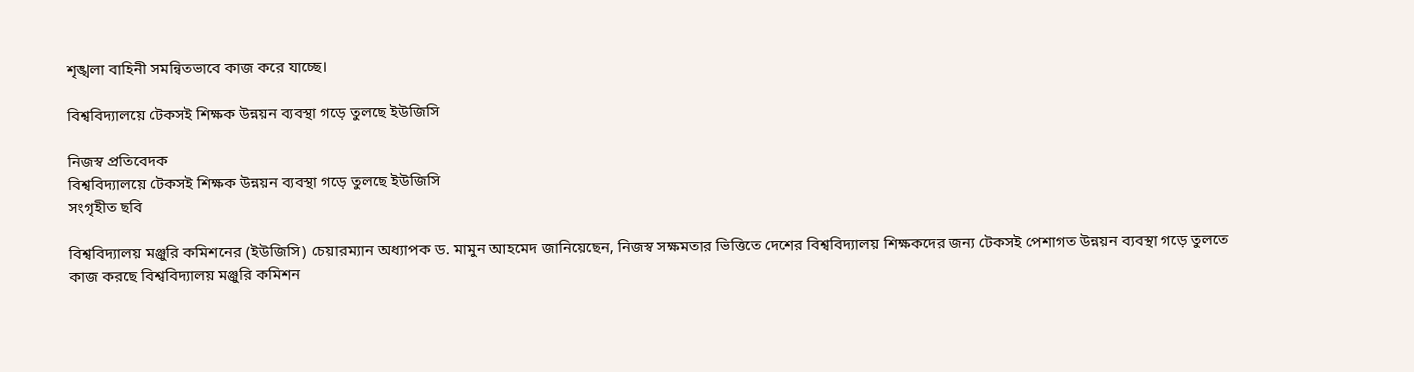শৃঙ্খলা বাহিনী সমন্বিতভাবে কাজ করে যাচ্ছে।

বিশ্ববিদ্যালয়ে টেকসই শিক্ষক উন্নয়ন ব্যবস্থা গড়ে তুলছে ইউজিসি

নিজস্ব প্রতিবেদক
বিশ্ববিদ্যালয়ে টেকসই শিক্ষক উন্নয়ন ব্যবস্থা গড়ে তুলছে ইউজিসি
সংগৃহীত ছবি

বিশ্ববিদ্যালয় মঞ্জুরি কমিশনের (ইউজিসি) চেয়ারম্যান অধ্যাপক ড. মামুন আহমেদ জানিয়েছেন, নিজস্ব সক্ষমতার ভিত্তিতে দেশের বিশ্ববিদ্যালয় শিক্ষকদের জন্য টেকসই পেশাগত উন্নয়ন ব্যবস্থা গড়ে তুলতে কাজ করছে বিশ্ববিদ্যালয় মঞ্জুরি কমিশন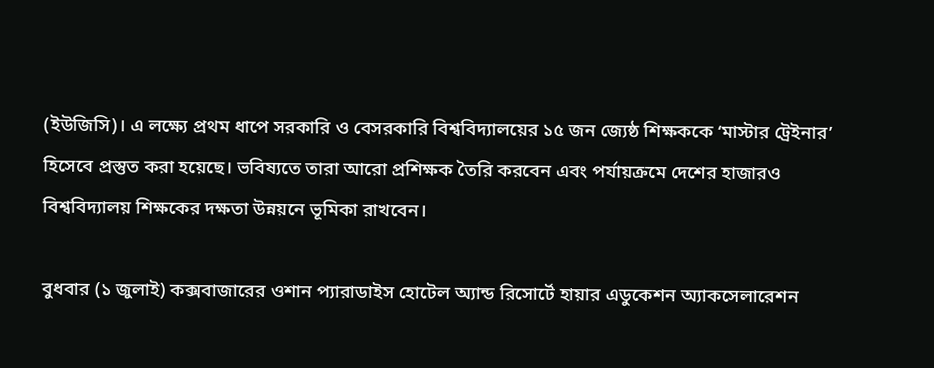(ইউজিসি)। এ লক্ষ্যে প্রথম ধাপে সরকারি ও বেসরকারি বিশ্ববিদ্যালয়ের ১৫ জন জ্যেষ্ঠ শিক্ষককে ‘মাস্টার ট্রেইনার’ হিসেবে প্রস্তুত করা হয়েছে। ভবিষ্যতে তারা আরো প্রশিক্ষক তৈরি করবেন এবং পর্যায়ক্রমে দেশের হাজারও বিশ্ববিদ্যালয় শিক্ষকের দক্ষতা উন্নয়নে ভূমিকা রাখবেন।

বুধবার (১ জুলাই) কক্সবাজারের ওশান প্যারাডাইস হোটেল অ্যান্ড রিসোর্টে হায়ার এডুকেশন অ্যাকসেলারেশন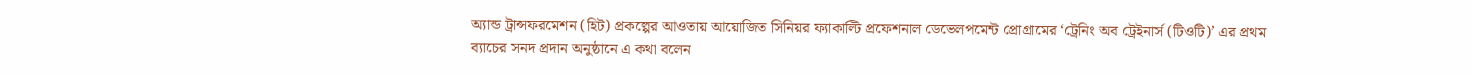অ্যান্ড ট্রান্সফরমেশন (হিট) প্রকল্পের আওতায় আয়োজিত সিনিয়র ফ্যাকাল্টি প্রফেশনাল ডেভেলপমেন্ট প্রোগ্রামের ‘ট্রেনিং অব ট্রেইনার্স (টিওটি)’ এর প্রথম ব্যাচের সনদ প্রদান অনুষ্ঠানে এ কথা বলেন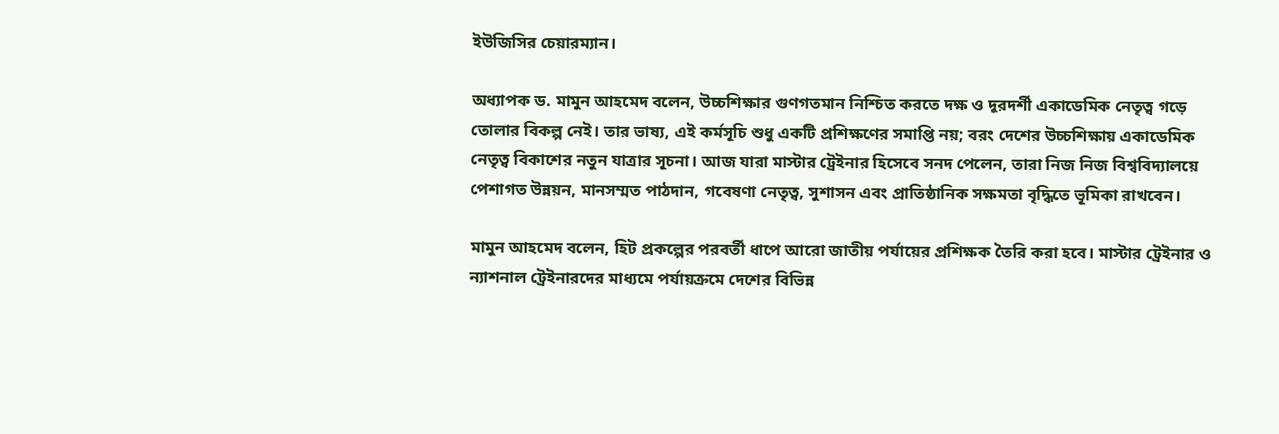ইউজিসির চেয়ারম্যান।

অধ্যাপক ড. মামুন আহমেদ বলেন, উচ্চশিক্ষার গুণগতমান নিশ্চিত করতে দক্ষ ও দূরদর্শী একাডেমিক নেতৃত্ব গড়ে তোলার বিকল্প নেই। তার ভাষ্য, এই কর্মসূচি শুধু একটি প্রশিক্ষণের সমাপ্তি নয়; বরং দেশের উচ্চশিক্ষায় একাডেমিক নেতৃত্ব বিকাশের নতুন যাত্রার সূচনা। আজ যারা মাস্টার ট্রেইনার হিসেবে সনদ পেলেন, তারা নিজ নিজ বিশ্ববিদ্যালয়ে পেশাগত উন্নয়ন, মানসম্মত পাঠদান, গবেষণা নেতৃত্ব, সুশাসন এবং প্রাতিষ্ঠানিক সক্ষমতা বৃদ্ধিতে ভূমিকা রাখবেন।

মামুন আহমেদ বলেন, হিট প্রকল্পের পরবর্তী ধাপে আরো জাতীয় পর্যায়ের প্রশিক্ষক তৈরি করা হবে। মাস্টার ট্রেইনার ও ন্যাশনাল ট্রেইনারদের মাধ্যমে পর্যায়ক্রমে দেশের বিভিন্ন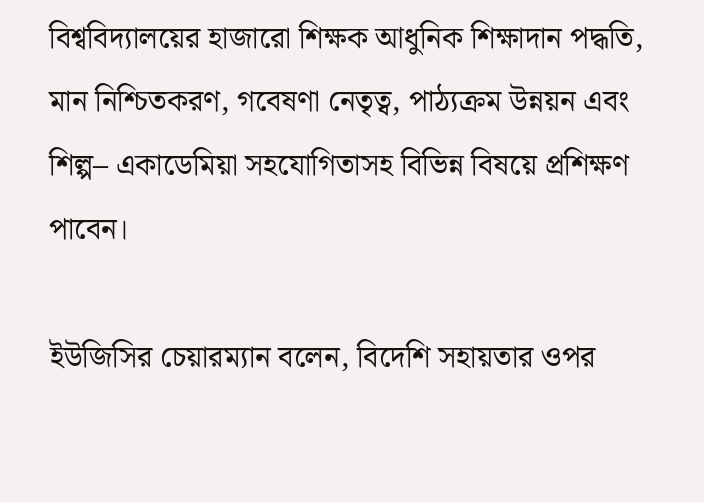বিশ্ববিদ্যালয়ের হাজারো শিক্ষক আধুনিক শিক্ষাদান পদ্ধতি, মান নিশ্চিতকরণ, গবেষণা নেতৃত্ব, পাঠ্যক্রম উন্নয়ন এবং শিল্প– একাডেমিয়া সহযোগিতাসহ বিভিন্ন বিষয়ে প্রশিক্ষণ পাবেন।

ইউজিসির চেয়ারম্যান বলেন, বিদেশি সহায়তার ওপর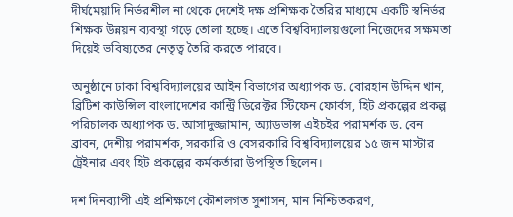দীর্ঘমেয়াদি নির্ভরশীল না থেকে দেশেই দক্ষ প্রশিক্ষক তৈরির মাধ্যমে একটি স্বনির্ভর শিক্ষক উন্নয়ন ব্যবস্থা গড়ে তোলা হচ্ছে। এতে বিশ্ববিদ্যালয়গুলো নিজেদের সক্ষমতা দিয়েই ভবিষ্যতের নেতৃত্ব তৈরি করতে পারবে।

অনুষ্ঠানে ঢাকা বিশ্ববিদ্যালয়ের আইন বিভাগের অধ্যাপক ড. বোরহান উদ্দিন খান, ব্রিটিশ কাউন্সিল বাংলাদেশের কান্ট্রি ডিরেক্টর স্টিফেন ফোর্বস, হিট প্রকল্পের প্রকল্প পরিচালক অধ্যাপক ড. আসাদুজ্জামান, অ্যাডভান্স এইচইর পরামর্শক ড. বেন ব্রাবন, দেশীয় পরামর্শক, সরকারি ও বেসরকারি বিশ্ববিদ্যালয়ের ১৫ জন মাস্টার ট্রেইনার এবং হিট প্রকল্পের কর্মকর্তারা উপস্থিত ছিলেন।

দশ দিনব্যাপী এই প্রশিক্ষণে কৌশলগত সুশাসন, মান নিশ্চিতকরণ,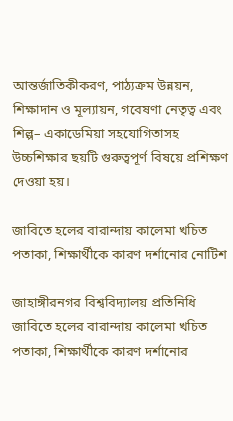আন্তর্জাতিকীকরণ, পাঠ্যক্রম উন্নয়ন, শিক্ষাদান ও মূল্যায়ন, গবেষণা নেতৃত্ব এবং শিল্প– একাডেমিয়া সহযোগিতাসহ উচ্চশিক্ষার ছয়টি গুরুত্বপূর্ণ বিষয়ে প্রশিক্ষণ দেওয়া হয়।

জাবিতে হলের বারান্দায় কালেমা খচিত পতাকা, শিক্ষার্থীকে কারণ দর্শানোর নোটিশ

জাহাঙ্গীরনগর বিশ্ববিদ্যালয় প্রতিনিধি
জাবিতে হলের বারান্দায় কালেমা খচিত পতাকা, শিক্ষার্থীকে কারণ দর্শানোর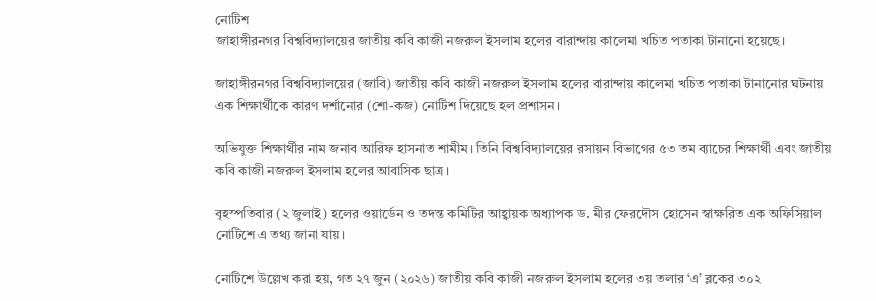নোটিশ
জাহাঙ্গীরনগর বিশ্ববিদ্যালয়ের জাতীয় কবি কাজী নজরুল ইসলাম হলের বারান্দায় কালেমা খচিত পতাকা টানানো হয়েছে।

জাহাঙ্গীরনগর বিশ্ববিদ্যালয়ের (জাবি) জাতীয় কবি কাজী নজরুল ইসলাম হলের বারান্দায় কালেমা খচিত পতাকা টানানোর ঘটনায় এক শিক্ষার্থীকে কারণ দর্শানোর (শো-কজ) নোটিশ দিয়েছে হল প্রশাসন।

অভিযুক্ত শিক্ষার্থীর নাম জনাব আরিফ হাসনাত শামীম। তিনি বিশ্ববিদ্যালয়ের রসায়ন বিভাগের ৫৩ তম ব্যাচের শিক্ষার্থী এবং জাতীয় কবি কাজী নজরুল ইসলাম হলের আবাসিক ছাত্র।

বৃহস্পতিবার (২ জুলাই) হলের ওয়ার্ডেন ও তদন্ত কমিটির আহ্বায়ক অধ্যাপক ড. মীর ফেরদৌস হোসেন স্বাক্ষরিত এক অফিসিয়াল নোটিশে এ তথ্য জানা যায়।

নোটিশে উল্লেখ করা হয়, গত ২৭ জুন (২০২৬) জাতীয় কবি কাজী নজরুল ইসলাম হলের ৩য় তলার ‘এ’ ব্লকের ৩০২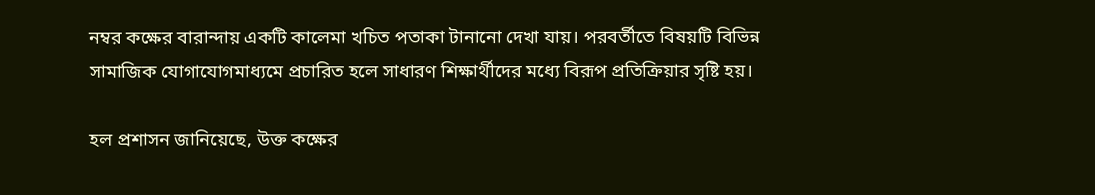নম্বর কক্ষের বারান্দায় একটি কালেমা খচিত পতাকা টানানো দেখা যায়। পরবর্তীতে বিষয়টি বিভিন্ন সামাজিক যোগাযোগমাধ্যমে প্রচারিত হলে সাধারণ শিক্ষার্থীদের মধ্যে বিরূপ প্রতিক্রিয়ার সৃষ্টি হয়।

হল প্রশাসন জানিয়েছে, উক্ত কক্ষের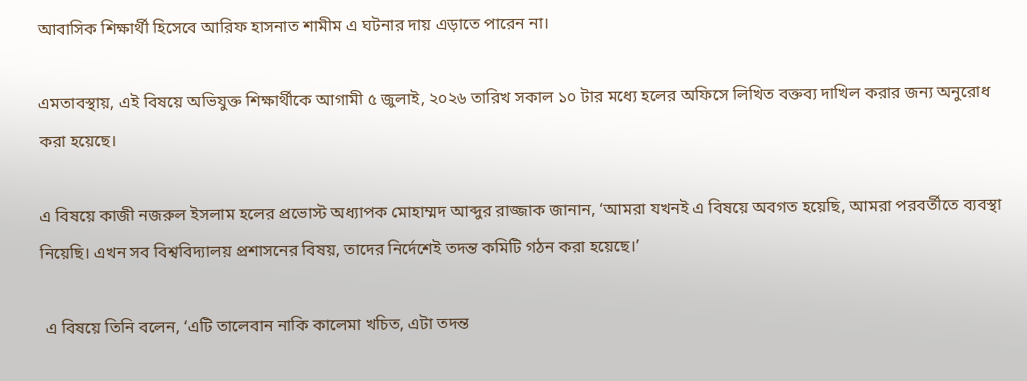আবাসিক শিক্ষার্থী হিসেবে আরিফ হাসনাত শামীম এ ঘটনার দায় এড়াতে পারেন না।

এমতাবস্থায়, এই বিষয়ে অভিযুক্ত শিক্ষার্থীকে আগামী ৫ জুলাই, ২০২৬ তারিখ সকাল ১০ টার মধ্যে হলের অফিসে লিখিত বক্তব্য দাখিল করার জন্য অনুরোধ করা হয়েছে।

এ বিষয়ে কাজী নজরুল ইসলাম হলের প্রভোস্ট অধ্যাপক মোহাম্মদ আব্দুর রাজ্জাক জানান, ‘আমরা যখনই এ বিষয়ে অবগত হয়েছি, আমরা পরবর্তীতে ব্যবস্থা নিয়েছি। এখন সব বিশ্ববিদ্যালয় প্রশাসনের বিষয়, তাদের নির্দেশেই তদন্ত কমিটি গঠন করা হয়েছে।’

 এ বিষয়ে তিনি বলেন, ‘এটি তালেবান নাকি কালেমা খচিত, এটা তদন্ত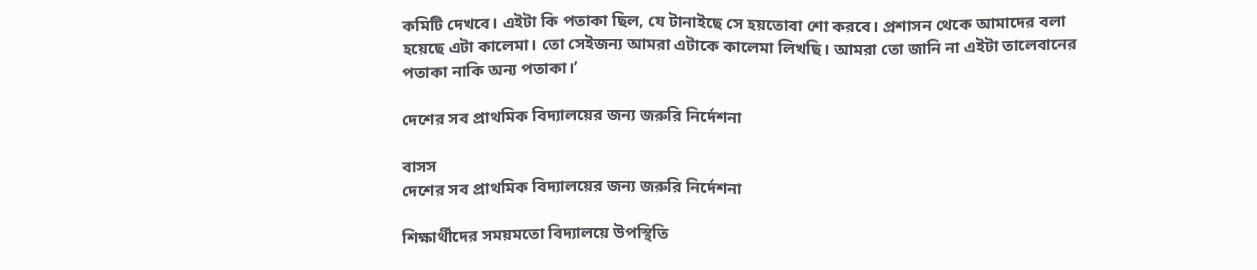কমিটি দেখবে। এইটা কি পতাকা ছিল, যে টানাইছে সে হয়তোবা শো করবে। প্রশাসন থেকে আমাদের বলা হয়েছে এটা কালেমা। তো সেইজন্য আমরা এটাকে কালেমা লিখছি। আমরা তো জানি না এইটা তালেবানের পতাকা নাকি অন্য পতাকা।’

দেশের সব প্রাথমিক বিদ্যালয়ের জন্য জরুরি নির্দেশনা

বাসস
দেশের সব প্রাথমিক বিদ্যালয়ের জন্য জরুরি নির্দেশনা

শিক্ষার্থীদের সময়মতো বিদ্যালয়ে উপস্থিতি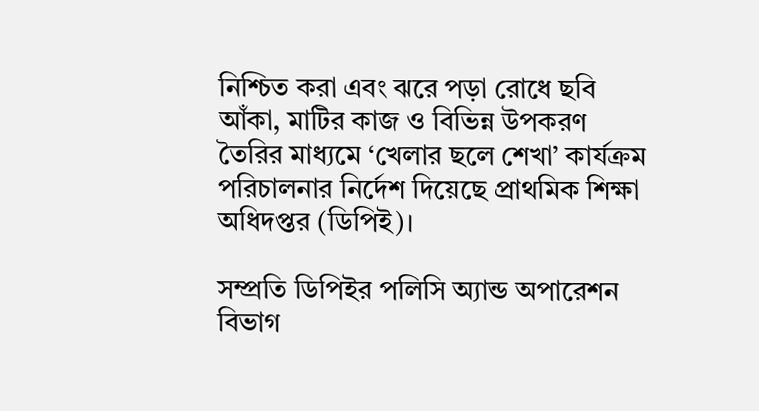নিশ্চিত করা এবং ঝরে পড়া রোধে ছবি আঁকা, মাটির কাজ ও বিভিন্ন উপকরণ তৈরির মাধ্যমে ‘খেলার ছলে শেখা’ কার্যক্রম পরিচালনার নির্দেশ দিয়েছে প্রাথমিক শিক্ষা অধিদপ্তর (ডিপিই)।

সম্প্রতি ডিপিইর পলিসি অ্যান্ড অপারেশন বিভাগ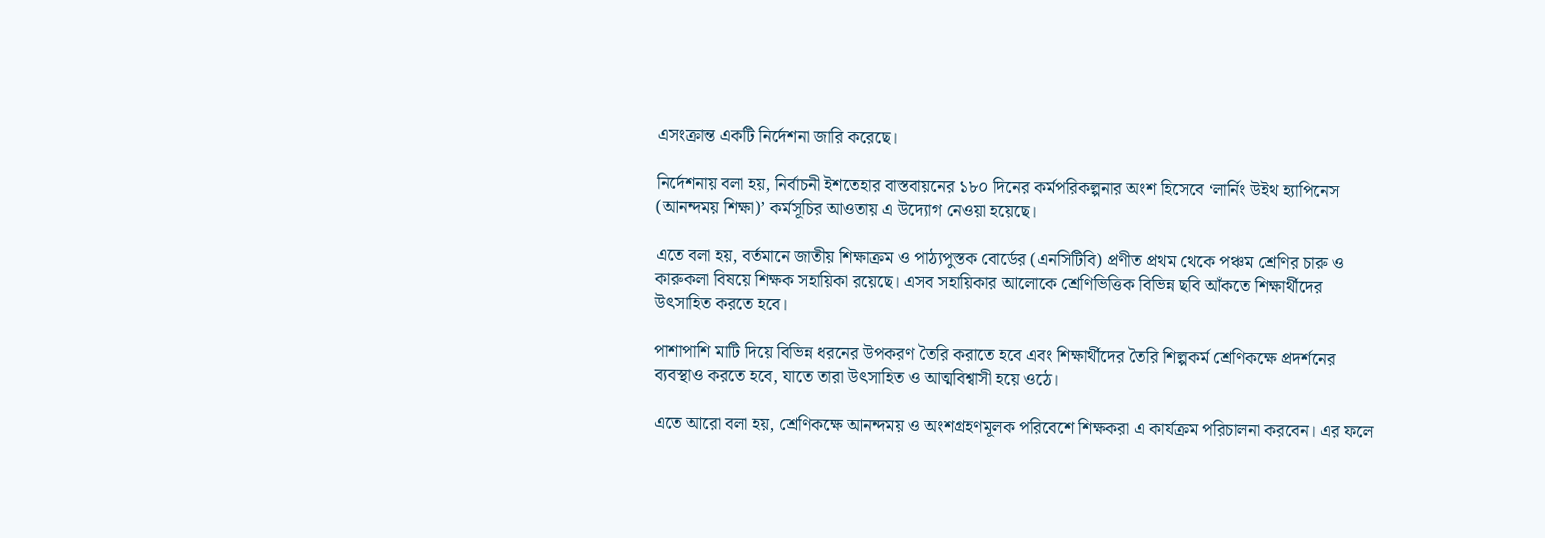এসংক্রান্ত একটি নির্দেশনা জারি করেছে।

নির্দেশনায় বলা হয়, নির্বাচনী ইশতেহার বাস্তবায়নের ১৮০ দিনের কর্মপরিকল্পনার অংশ হিসেবে ‘লার্নিং উইথ হ্যাপিনেস (আনন্দময় শিক্ষা)’ কর্মসূচির আওতায় এ উদ্যোগ নেওয়া হয়েছে।

এতে বলা হয়, বর্তমানে জাতীয় শিক্ষাক্রম ও পাঠ্যপুস্তক বোর্ডের (এনসিটিবি) প্রণীত প্রথম থেকে পঞ্চম শ্রেণির চারু ও কারুকলা বিষয়ে শিক্ষক সহায়িকা রয়েছে। এসব সহায়িকার আলোকে শ্রেণিভিত্তিক বিভিন্ন ছবি আঁকতে শিক্ষার্থীদের উৎসাহিত করতে হবে।

পাশাপাশি মাটি দিয়ে বিভিন্ন ধরনের উপকরণ তৈরি করাতে হবে এবং শিক্ষার্থীদের তৈরি শিল্পকর্ম শ্রেণিকক্ষে প্রদর্শনের ব্যবস্থাও করতে হবে, যাতে তারা উৎসাহিত ও আত্মবিশ্বাসী হয়ে ওঠে।

এতে আরো বলা হয়, শ্রেণিকক্ষে আনন্দময় ও অংশগ্রহণমূলক পরিবেশে শিক্ষকরা এ কার্যক্রম পরিচালনা করবেন। এর ফলে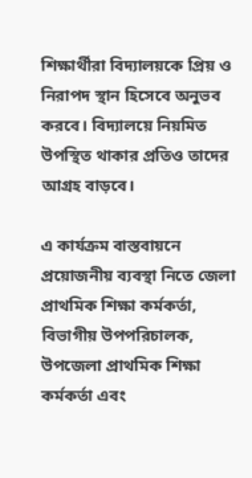শিক্ষার্থীরা বিদ্যালয়কে প্রিয় ও নিরাপদ স্থান হিসেবে অনুভব করবে। বিদ্যালয়ে নিয়মিত উপস্থিত থাকার প্রতিও তাদের আগ্রহ বাড়বে।

এ কার্যক্রম বাস্তবায়নে প্রয়োজনীয় ব্যবস্থা নিতে জেলা প্রাথমিক শিক্ষা কর্মকর্তা, বিভাগীয় উপপরিচালক, উপজেলা প্রাথমিক শিক্ষা কর্মকর্তা এবং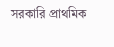সরকারি প্রাথমিক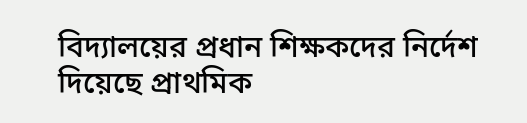বিদ্যালয়ের প্রধান শিক্ষকদের নির্দেশ দিয়েছে প্রাথমিক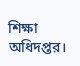শিক্ষা অধিদপ্তর।